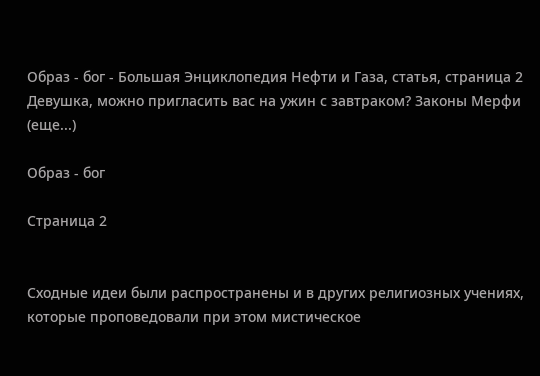Образ - бог - Большая Энциклопедия Нефти и Газа, статья, страница 2
Девушка, можно пригласить вас на ужин с завтраком? Законы Мерфи (еще...)

Образ - бог

Cтраница 2


Сходные идеи были распространены и в других религиозных учениях, которые проповедовали при этом мистическое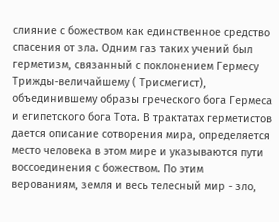слияние с божеством как единственное средство спасения от зла. Одним газ таких учений был герметизм, связанный с поклонением Гермесу Трижды-величайшему ( Трисмегист), объединившему образы греческого бога Гермеса и египетского бога Тота. В трактатах герметистов дается описание сотворения мира, определяется место человека в этом мире и указываются пути воссоединения с божеством. По этим верованиям, земля и весь телесный мир - зло,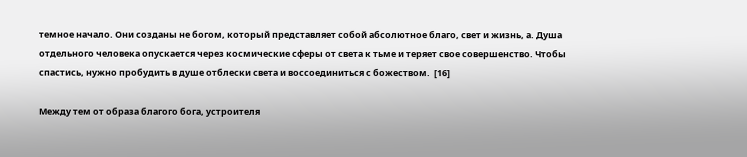темное начало. Они созданы не богом, который представляет собой абсолютное благо, свет и жизнь, а. Душа отдельного человека опускается через космические сферы от света к тьме и теряет свое совершенство. Чтобы спастись, нужно пробудить в душе отблески света и воссоединиться с божеством.  [16]

Между тем от образа благого бога, устроителя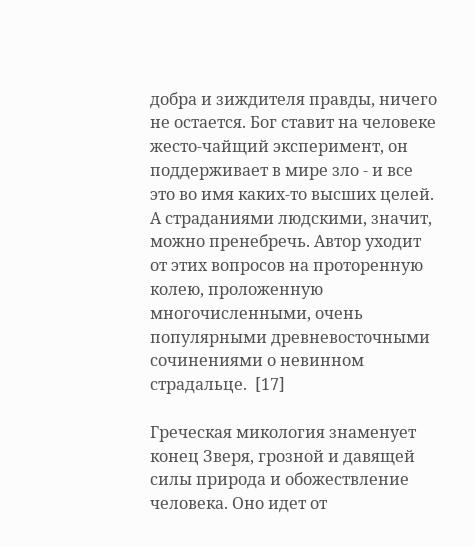добра и зиждителя правды, ничего не остается. Бог ставит на человеке жесто-чайщий эксперимент, он поддерживает в мире зло - и все это во имя каких-то высших целей. А страданиями людскими, значит, можно пренебречь. Автор уходит от этих вопросов на проторенную колею, проложенную многочисленными, очень популярными древневосточными сочинениями о невинном страдальце.  [17]

Греческая микология знаменует конец Зверя, грозной и давящей силы природа и обожествление человека. Оно идет от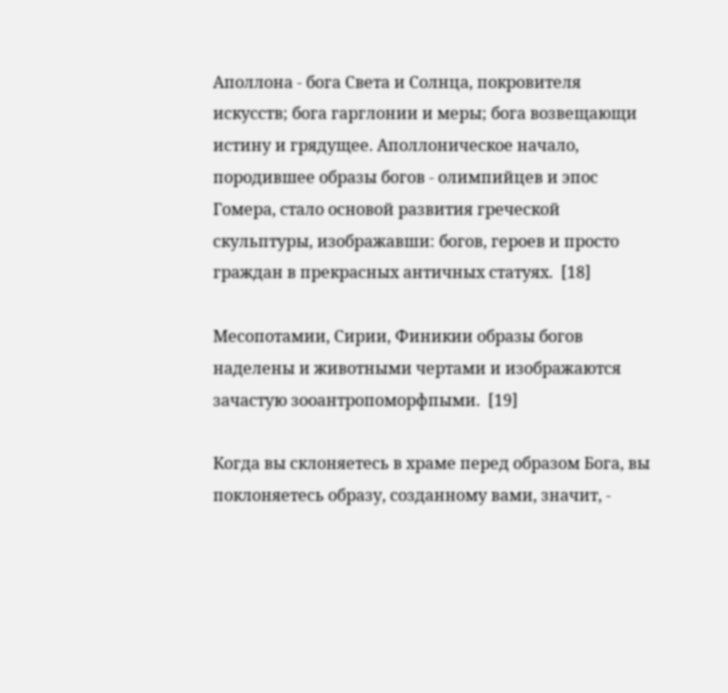Аполлона - бога Света и Солнца, покровителя искусств; бога гарглонии и меры; бога возвещающи истину и грядущее. Аполлоническое начало, породившее образы богов - олимпийцев и эпос Гомера, стало основой развития греческой скульптуры, изображавши: богов, героев и просто граждан в прекрасных античных статуях.  [18]

Месопотамии, Сирии, Финикии образы богов наделены и животными чертами и изображаются зачастую зооантропоморфпыми.  [19]

Когда вы склоняетесь в храме перед образом Бога, вы поклоняетесь образу, созданному вами, значит, -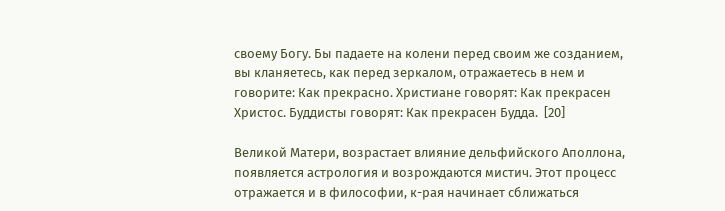своему Богу. Бы падаете на колени перед своим же созданием, вы кланяетесь, как перед зеркалом, отражаетесь в нем и говорите: Как прекрасно. Христиане говорят: Как прекрасен Христос. Буддисты говорят: Как прекрасен Будда.  [20]

Великой Матери, возрастает влияние дельфийского Аполлона, появляется астрология и возрождаются мистич. Этот процесс отражается и в философии, к-рая начинает сближаться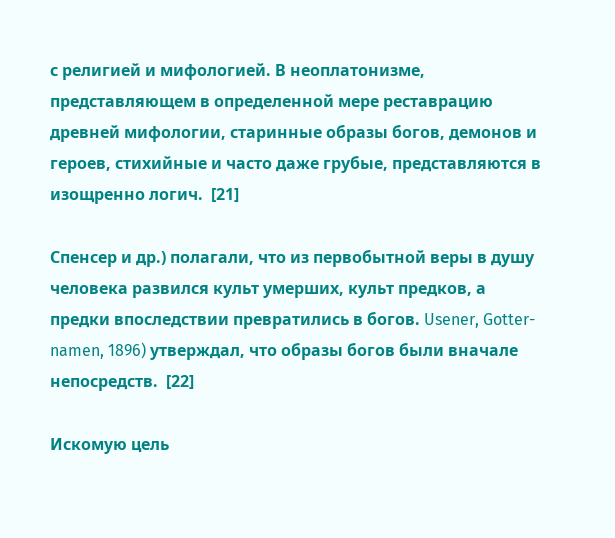с религией и мифологией. В неоплатонизме, представляющем в определенной мере реставрацию древней мифологии, старинные образы богов, демонов и героев, стихийные и часто даже грубые, представляются в изощренно логич.  [21]

Спенсер и др.) полагали, что из первобытной веры в душу человека развился культ умерших, культ предков, а предки впоследствии превратились в богов. Usener, Gotter-namen, 1896) утверждал, что образы богов были вначале непосредств.  [22]

Искомую цель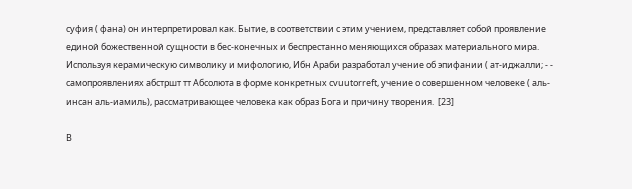суфия ( фана) он интерпретировал как. Бытие, в соответствии с этим учением, представляет собой проявление единой божественной сущности в бес-конечных и беспрестанно меняющихся образах материального мира. Используя керамическую символику и мифологию, Ибн Араби разработал учение об эпифании ( ат-иджалли; - - самопроявлениях абстршт тт Абсолюта в форме конкретных cvuutorreft, учение о совершенном человеке ( аль-инсан аль-иамиль), рассматривающее человека как образ Бога и причину творения.  [23]

В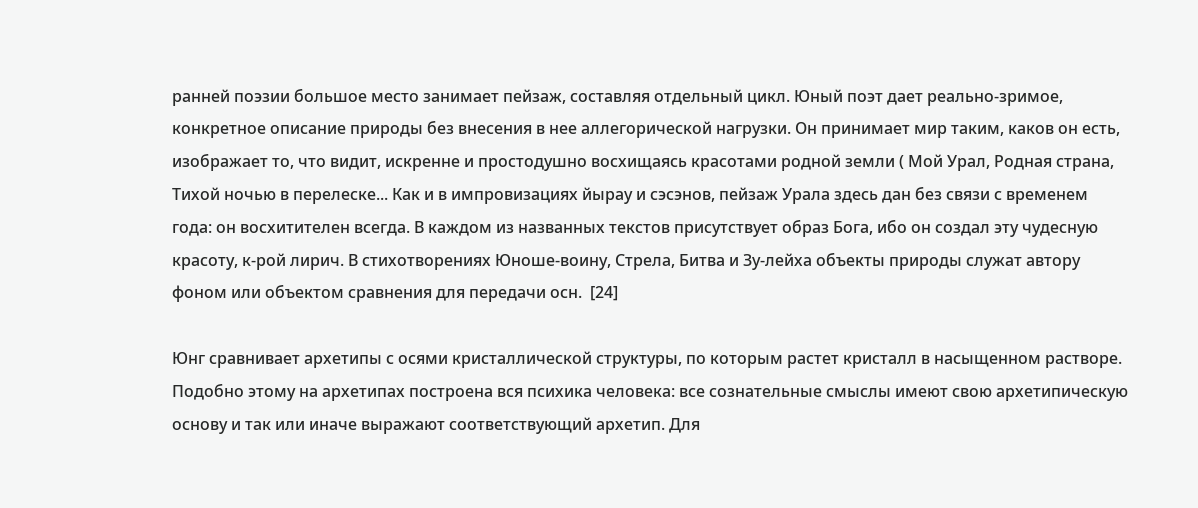ранней поэзии большое место занимает пейзаж, составляя отдельный цикл. Юный поэт дает реально-зримое, конкретное описание природы без внесения в нее аллегорической нагрузки. Он принимает мир таким, каков он есть, изображает то, что видит, искренне и простодушно восхищаясь красотами родной земли ( Мой Урал, Родная страна, Тихой ночью в перелеске... Как и в импровизациях йырау и сэсэнов, пейзаж Урала здесь дан без связи с временем года: он восхитителен всегда. В каждом из названных текстов присутствует образ Бога, ибо он создал эту чудесную красоту, к-рой лирич. В стихотворениях Юноше-воину, Стрела, Битва и Зу-лейха объекты природы служат автору фоном или объектом сравнения для передачи осн.  [24]

Юнг сравнивает архетипы с осями кристаллической структуры, по которым растет кристалл в насыщенном растворе. Подобно этому на архетипах построена вся психика человека: все сознательные смыслы имеют свою архетипическую основу и так или иначе выражают соответствующий архетип. Для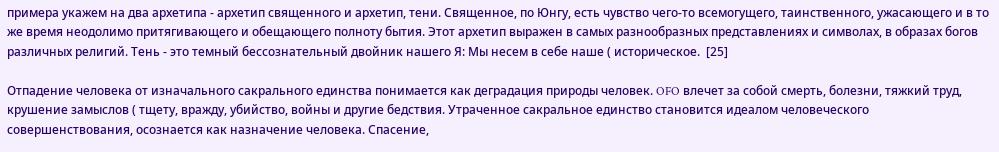примера укажем на два архетипа - архетип священного и архетип, тени. Священное, по Юнгу, есть чувство чего-то всемогущего, таинственного, ужасающего и в то же время неодолимо притягивающего и обещающего полноту бытия. Этот архетип выражен в самых разнообразных представлениях и символах, в образах богов различных религий. Тень - это темный бессознательный двойник нашего Я: Мы несем в себе наше ( историческое.  [25]

Отпадение человека от изначального сакрального единства понимается как деградация природы человек. OFO влечет за собой смерть, болезни, тяжкий труд, крушение замыслов ( тщету, вражду, убийство, войны и другие бедствия. Утраченное сакральное единство становится идеалом человеческого совершенствования, осознается как назначение человека. Спасение,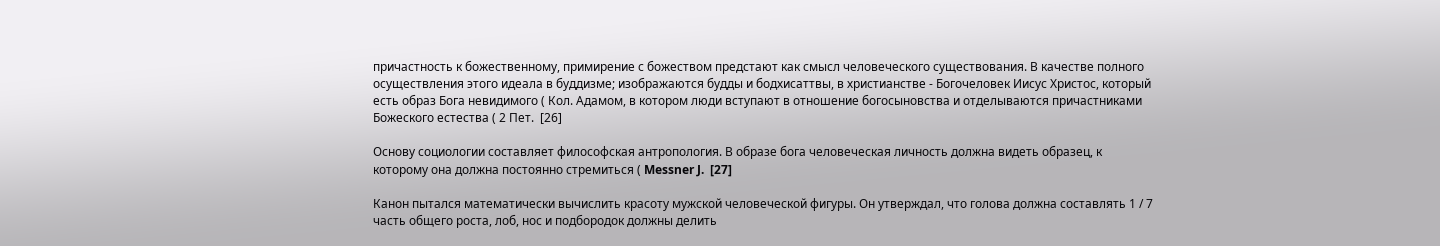причастность к божественному, примирение с божеством предстают как смысл человеческого существования. В качестве полного осуществления этого идеала в буддизме; изображаются будды и бодхисаттвы, в христианстве - Богочеловек Иисус Христос, который есть образ Бога невидимого ( Кол. Адамом, в котором люди вступают в отношение богосыновства и отделываются причастниками Божеского естества ( 2 Пет.  [26]

Основу социологии составляет философская антропология. В образе бога человеческая личность должна видеть образец, к которому она должна постоянно стремиться ( Messner J.  [27]

Канон пытался математически вычислить красоту мужской человеческой фигуры. Он утверждал, что голова должна составлять 1 / 7 часть общего роста, лоб, нос и подбородок должны делить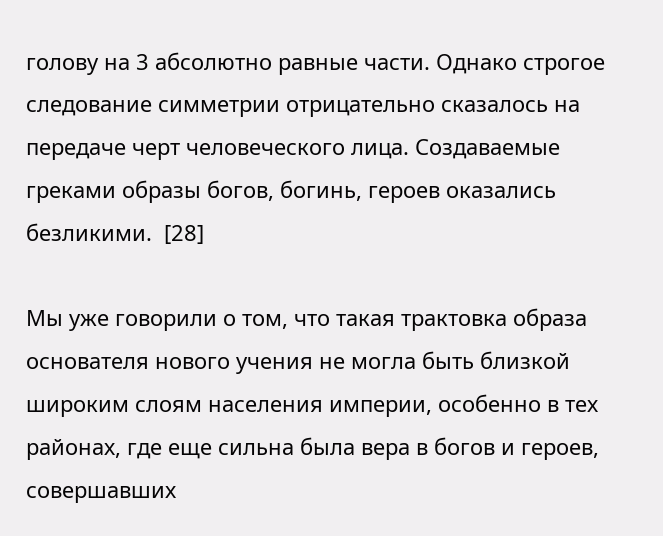голову на 3 абсолютно равные части. Однако строгое следование симметрии отрицательно сказалось на передаче черт человеческого лица. Создаваемые греками образы богов, богинь, героев оказались безликими.  [28]

Мы уже говорили о том, что такая трактовка образа основателя нового учения не могла быть близкой широким слоям населения империи, особенно в тех районах, где еще сильна была вера в богов и героев, совершавших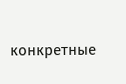конкретные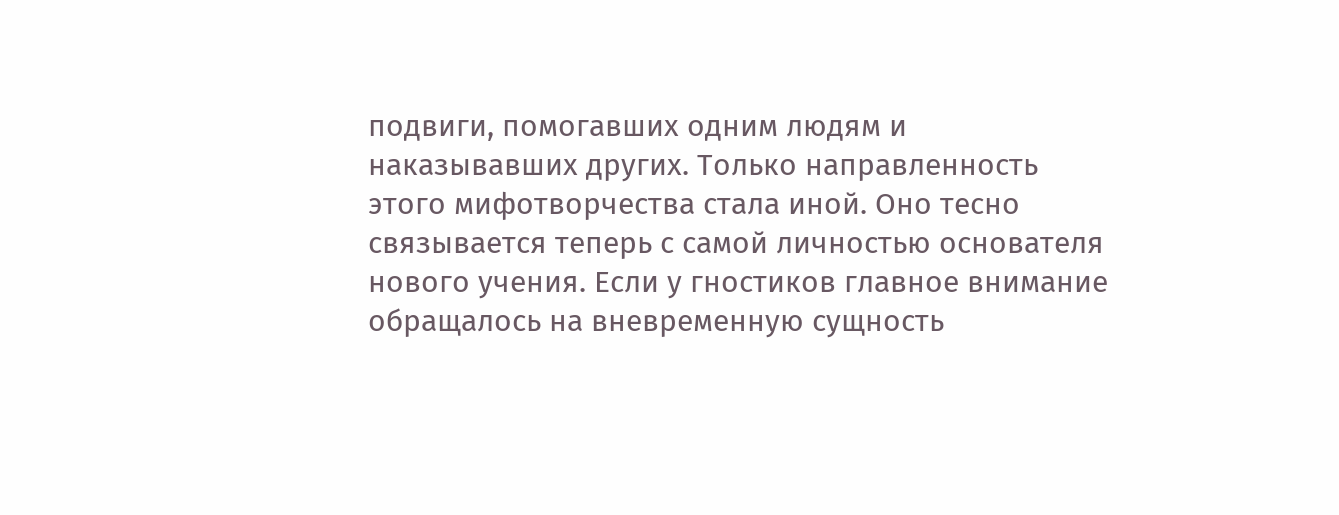подвиги, помогавших одним людям и наказывавших других. Только направленность этого мифотворчества стала иной. Оно тесно связывается теперь с самой личностью основателя нового учения. Если у гностиков главное внимание обращалось на вневременную сущность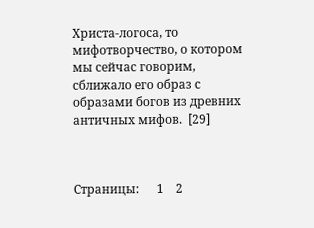Христа-логоса, то мифотворчество, о котором мы сейчас говорим, сближало его образ с образами богов из древних античных мифов.  [29]



Страницы:      1    2